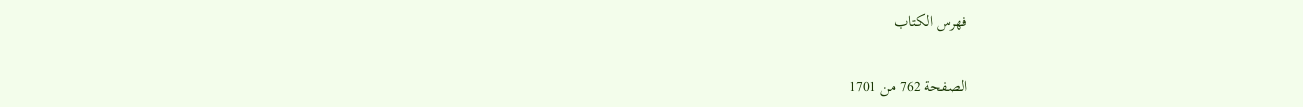فهرس الكتاب

الصفحة 762 من 1701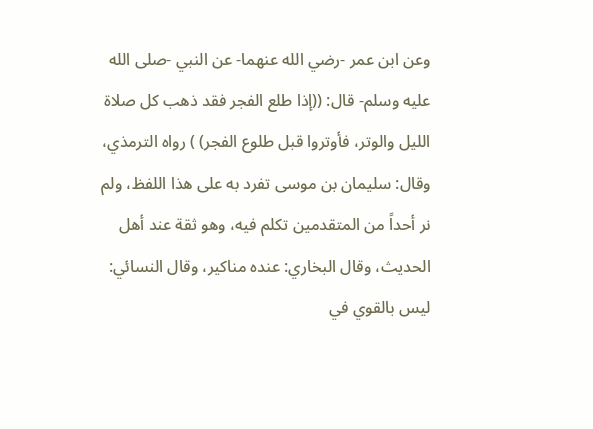وعن ابن عمر -رضي الله عنهما- عن النبي -صلى الله عليه وسلم- قال: ((إذا طلع الفجر فقد ذهب كل صلاة الليل والوتر، فأوتروا قبل طلوع الفجر) ) رواه الترمذي، وقال: سليمان بن موسى تفرد به على هذا اللفظ، ولم نر أحداً من المتقدمين تكلم فيه، وهو ثقة عند أهل الحديث، وقال البخاري: عنده مناكير، وقال النسائي: ليس بالقوي في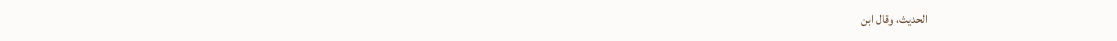الحديث، وقال ابن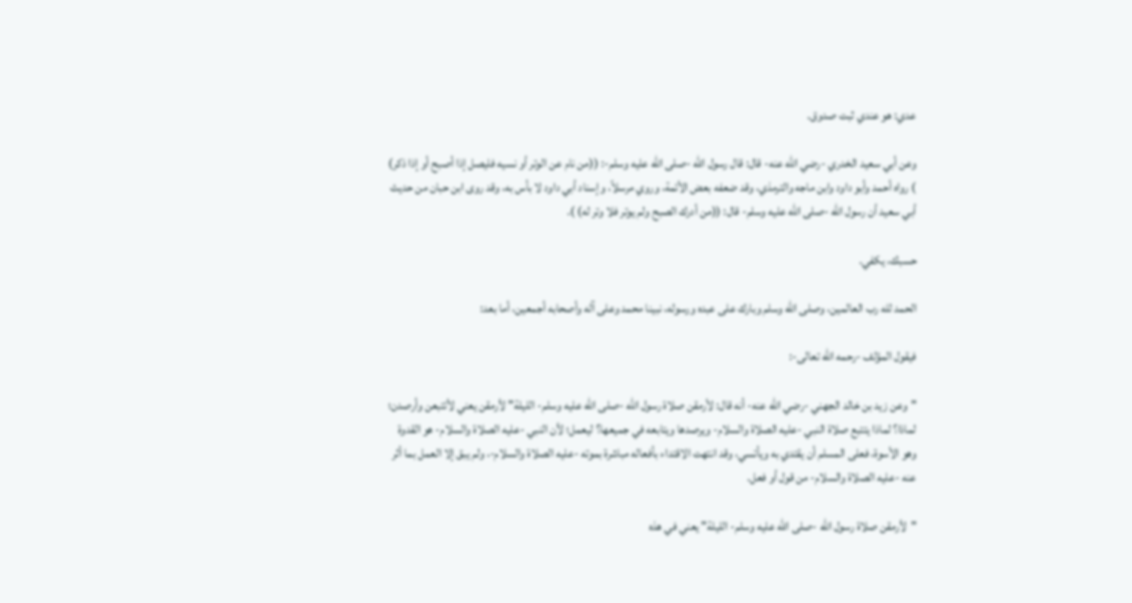عدي: هو عندي ثبت صدوق.

وعن أبي سعيد الخدري -رضي الله عنه- قال: قال رسول الله -صلى الله عليه وسلم-: ((من نام عن الوتر أو نسيه فليصل إذا أصبح أو إذا ذكر) ) رواه أحمد وأبو داود وابن ماجه والترمذي، وقد ضعفه بعض الأئمة، وروي مرسلاً، وإسناد أبي داود لا بأس به، وقد روى ابن حبان من حديث أبي سعيد أن رسول الله -صلى الله عليه وسلم- قال: ((من أدرك الصبح ولم يوتر فلا وتر له) ).

حسبك، يكفي.

الحمد لله رب العالمين، وصلى الله وسلم وبارك على عبده ورسوله، نبينا محمد وعلى آله وأصحابه أجمعين، أما بعد:

فيقول المؤلف -رحمه الله تعالى-:

"وعن زيد بن خالد الجهني -رضي الله عنه- أنه قال: لأرمقن صلاة رسول الله -صلى الله عليه وسلم- الليلة" لأرمقن يعني لأتتبعن وأرصدن؛ لماذا؟ لماذا يتتبع صلاة النبي -عليه الصلاة والسلام- ويرصدها ويتابعه في جميعها؟ ليعمل؛ لأن النبي -عليه الصلاة والسلام- هو القدوة وهو الأسوة، فعلى المسلم أن يقتدي به ويأتسي، وقد انتهت الاقتداء بأفعاله مباشرة بموته -عليه الصلاة والسلام-، ولم يبق إلا العمل بما أثر عنه -عليه الصلاة والسلام- من قول أو فعل.

"لأرمقن صلاة رسول الله -صلى الله عليه وسلم- الليلة" يعني في هذه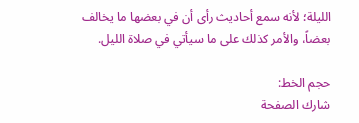الليلة؛ لأنه سمع أحاديث رأى أن في بعضها ما يخالف بعضاً، والأمر كذلك على ما سيأتي في صلاة الليل.

حجم الخط:
شارك الصفحة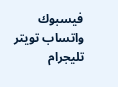فيسبوك واتساب تويتر تليجرام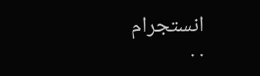انستجرام
. .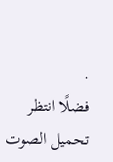.
فضلًا انتظر تحميل الصوت